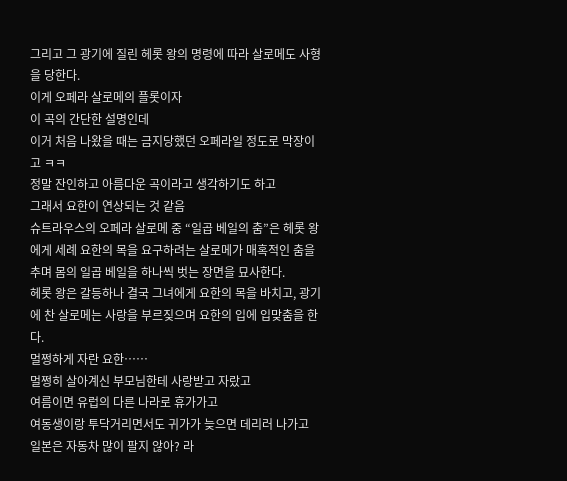그리고 그 광기에 질린 헤롯 왕의 명령에 따라 살로메도 사형을 당한다.
이게 오페라 살로메의 플롯이자
이 곡의 간단한 설명인데
이거 처음 나왔을 때는 금지당했던 오페라일 정도로 막장이고 ㅋㅋ
정말 잔인하고 아름다운 곡이라고 생각하기도 하고
그래서 요한이 연상되는 것 같음
슈트라우스의 오페라 살로메 중 “일곱 베일의 춤”은 헤롯 왕에게 세례 요한의 목을 요구하려는 살로메가 매혹적인 춤을 추며 몸의 일곱 베일을 하나씩 벗는 장면을 묘사한다.
헤롯 왕은 갈등하나 결국 그녀에게 요한의 목을 바치고, 광기에 찬 살로메는 사랑을 부르짖으며 요한의 입에 입맞춤을 한다.
멀쩡하게 자란 요한……
멀쩡히 살아계신 부모님한테 사랑받고 자랐고
여름이면 유럽의 다른 나라로 휴가가고
여동생이랑 투닥거리면서도 귀가가 늦으면 데리러 나가고
일본은 자동차 많이 팔지 않아? 라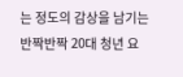는 정도의 감상을 남기는
반짝반짝 20대 청년 요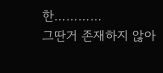한…………
그딴거 존재하지 않아